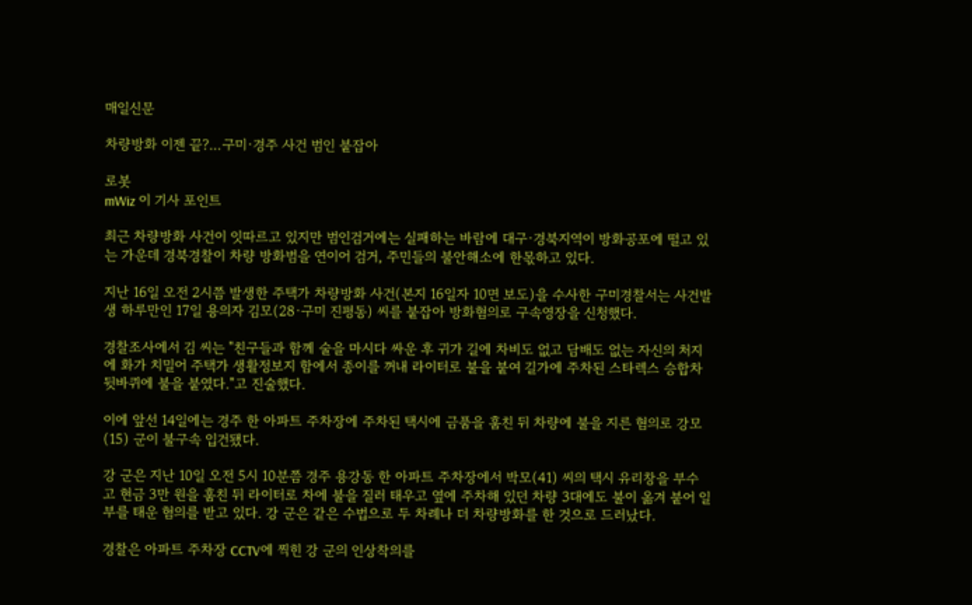매일신문

차량방화 이젠 끝?…구미·경주 사건 범인 붙잡아

로봇
mWiz 이 기사 포인트

최근 차량방화 사건이 잇따르고 있지만 범인검거에는 실패하는 바람에 대구·경북지역이 방화공포에 떨고 있는 가운데 경북경찰이 차량 방화범을 연이어 검거, 주민들의 불안해소에 한몫하고 있다.

지난 16일 오전 2시쯤 발생한 주택가 차량방화 사건(본지 16일자 10면 보도)을 수사한 구미경찰서는 사건발생 하루만인 17일 용의자 김모(28·구미 진평동) 씨를 붙잡아 방화혐의로 구속영장을 신청했다.

경찰조사에서 김 씨는 "친구들과 함께 술을 마시다 싸운 후 귀가 길에 차비도 없고 담배도 없는 자신의 처지에 화가 치밀어 주택가 생활정보지 함에서 종이를 꺼내 라이터로 불을 붙여 길가에 주차된 스타렉스 승합차 뒷바퀴에 불을 붙였다."고 진술했다.

이에 앞선 14일에는 경주 한 아파트 주차장에 주차된 택시에 금품을 훔친 뒤 차량에 불을 지른 혐의로 강모(15) 군이 불구속 입건됐다.

강 군은 지난 10일 오전 5시 10분쯤 경주 용강동 한 아파트 주차장에서 박모(41) 씨의 택시 유리창을 부수고 현금 3만 원을 훔친 뒤 라이터로 차에 불을 질러 태우고 옆에 주차해 있던 차량 3대에도 불이 옮겨 붙어 일부를 태운 혐의를 받고 있다. 강 군은 같은 수법으로 두 차례나 더 차량방화를 한 것으로 드러났다.

경찰은 아파트 주차장 CCTV에 찍힌 강 군의 인상착의를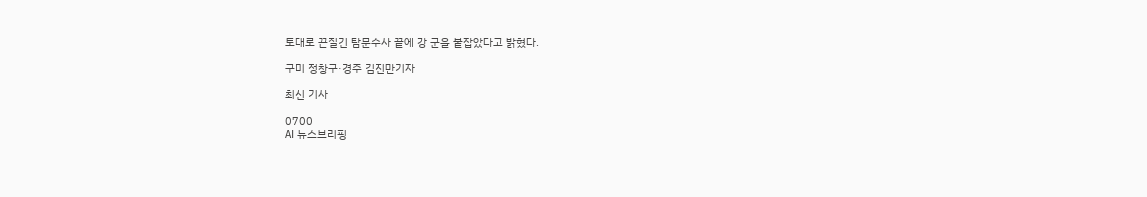토대로 끈질긴 탐문수사 끝에 강 군을 붙잡았다고 밝혔다.

구미 정창구·경주 김진만기자

최신 기사

0700
AI 뉴스브리핑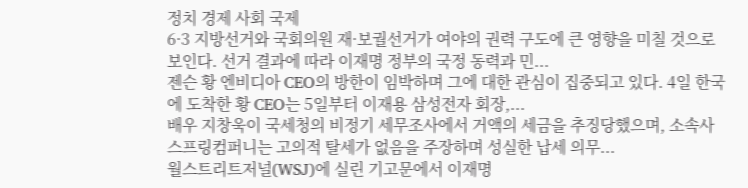정치 경제 사회 국제
6·3 지방선거와 국회의원 재·보궐선거가 여야의 권력 구도에 큰 영향을 미칠 것으로 보인다. 선거 결과에 따라 이재명 정부의 국정 동력과 민...
젠슨 황 엔비디아 CEO의 방한이 임박하며 그에 대한 관심이 집중되고 있다. 4일 한국에 도착한 황 CEO는 5일부터 이재용 삼성전자 회장,...
배우 지창욱이 국세청의 비정기 세무조사에서 거액의 세금을 추징당했으며, 소속사 스프링컴퍼니는 고의적 탈세가 없음을 주장하며 성실한 납세 의무...
월스트리트저널(WSJ)에 실린 기고문에서 이재명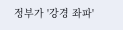정부가 '강경 좌파'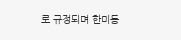로 규정되며 한미동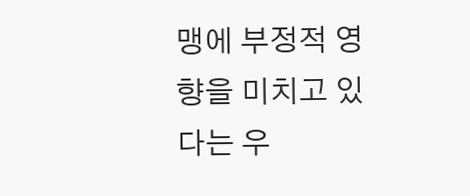맹에 부정적 영향을 미치고 있다는 우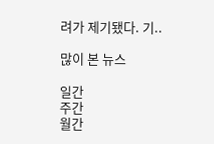려가 제기됐다. 기..

많이 본 뉴스

일간
주간
월간